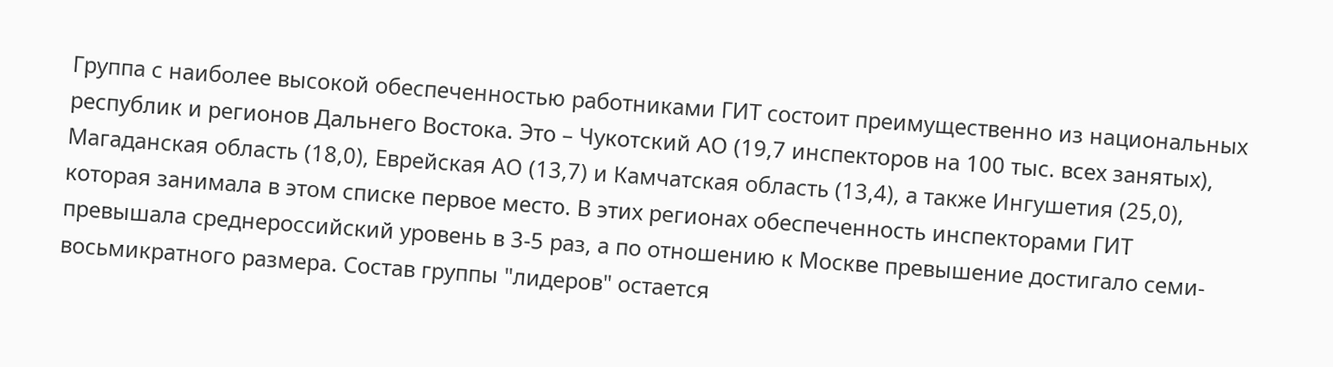Группа с наиболее высокой обеспеченностью работниками ГИТ состоит преимущественно из национальных республик и регионов Дальнего Востока. Это – Чукотский АО (19,7 инспекторов на 100 тыс. всех занятых), Магаданская область (18,0), Еврейская АО (13,7) и Камчатская область (13,4), а также Ингушетия (25,0), которая занимала в этом списке первое место. В этих регионах обеспеченность инспекторами ГИТ превышала среднероссийский уровень в 3-5 раз, а по отношению к Москве превышение достигало семи-восьмикратного размера. Состав группы "лидеров" остается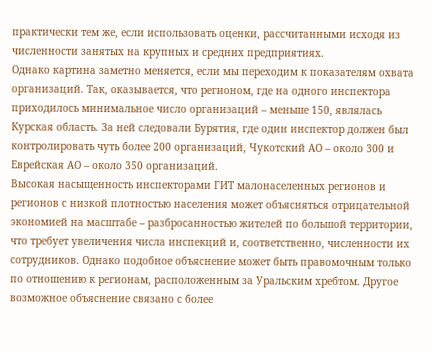практически тем же, если использовать оценки, рассчитанными исходя из численности занятых на крупных и средних предприятиях.
Однако картина заметно меняется, если мы переходим к показателям охвата организаций. Так, оказывается, что регионом, где на одного инспектора приходилось минимальное число организаций – меньше 150, являлась Курская область. За ней следовали Бурятия, где один инспектор должен был контролировать чуть более 200 организаций, Чукотский АО – около 300 и Еврейская АО – около 350 организаций.
Высокая насыщенность инспекторами ГИТ малонаселенных регионов и регионов с низкой плотностью населения может объясняться отрицательной экономией на масштабе – разбросанностью жителей по большой территории, что требует увеличения числа инспекций и, соответственно, численности их сотрудников. Однако подобное объяснение может быть правомочным только по отношению к регионам, расположенным за Уральским хребтом. Другое возможное объяснение связано с более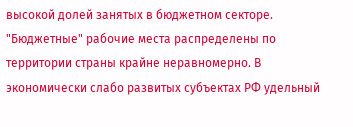высокой долей занятых в бюджетном секторе. "Бюджетные" рабочие места распределены по территории страны крайне неравномерно. В экономически слабо развитых субъектах РФ удельный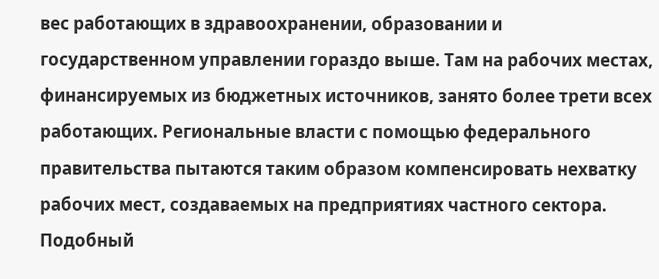вес работающих в здравоохранении, образовании и государственном управлении гораздо выше. Там на рабочих местах, финансируемых из бюджетных источников, занято более трети всех работающих. Региональные власти с помощью федерального правительства пытаются таким образом компенсировать нехватку рабочих мест, создаваемых на предприятиях частного сектора. Подобный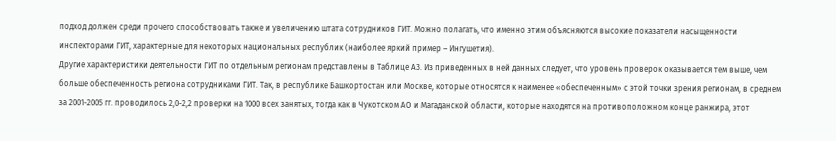подход должен среди прочего способствовать также и увеличению штата сотрудников ГИТ. Можно полагать, что именно этим объясняются высокие показатели насыщенности инспекторами ГИТ, характерные для некоторых национальных республик (наиболее яркий пример – Ингушетия).
Другие характеристики деятельности ГИТ по отдельным регионам представлены в Таблице А3. Из приведенных в ней данных следует, что уровень проверок оказывается тем выше, чем больше обеспеченность региона сотрудниками ГИТ. Так, в республике Башкортостан или Москве, которые относятся к наименее «обеспеченным» с этой точки зрения регионам, в среднем за 2001-2005 гг. проводилось 2,0-2,2 проверки на 1000 всех занятых, тогда как в Чукотском АО и Магаданской области, которые находятся на противоположном конце ранжира, этот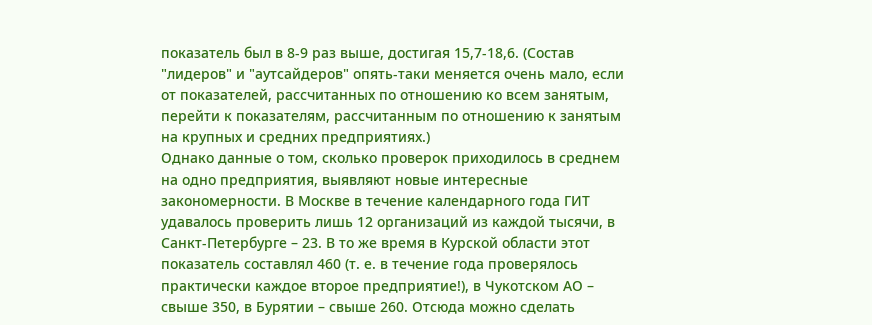показатель был в 8-9 раз выше, достигая 15,7-18,6. (Состав "лидеров" и "аутсайдеров" опять-таки меняется очень мало, если от показателей, рассчитанных по отношению ко всем занятым, перейти к показателям, рассчитанным по отношению к занятым на крупных и средних предприятиях.)
Однако данные о том, сколько проверок приходилось в среднем на одно предприятия, выявляют новые интересные закономерности. В Москве в течение календарного года ГИТ удавалось проверить лишь 12 организаций из каждой тысячи, в Санкт-Петербурге – 23. В то же время в Курской области этот показатель составлял 460 (т. е. в течение года проверялось практически каждое второе предприятие!), в Чукотском АО – свыше 350, в Бурятии – свыше 260. Отсюда можно сделать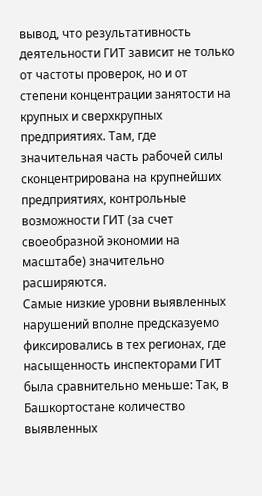вывод, что результативность деятельности ГИТ зависит не только от частоты проверок, но и от степени концентрации занятости на крупных и сверхкрупных предприятиях. Там, где значительная часть рабочей силы сконцентрирована на крупнейших предприятиях, контрольные возможности ГИТ (за счет своеобразной экономии на масштабе) значительно расширяются.
Самые низкие уровни выявленных нарушений вполне предсказуемо фиксировались в тех регионах, где насыщенность инспекторами ГИТ была сравнительно меньше: Так, в Башкортостане количество выявленных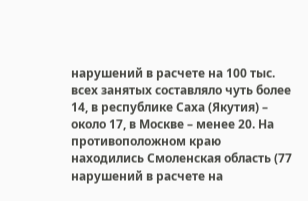нарушений в расчете на 100 тыс. всех занятых составляло чуть более 14, в республике Саха (Якутия) – около 17, в Москве – менее 20. На противоположном краю находились Смоленская область (77 нарушений в расчете на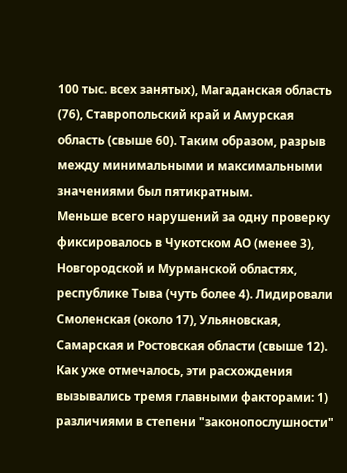100 тыс. всех занятых), Магаданская область (76), Ставропольский край и Амурская область (свыше 60). Таким образом, разрыв между минимальными и максимальными значениями был пятикратным.
Меньше всего нарушений за одну проверку фиксировалось в Чукотском АО (менее 3), Новгородской и Мурманской областях, республике Тыва (чуть более 4). Лидировали Смоленская (около 17), Ульяновская, Самарская и Ростовская области (свыше 12). Как уже отмечалось, эти расхождения вызывались тремя главными факторами: 1) различиями в степени "законопослушности"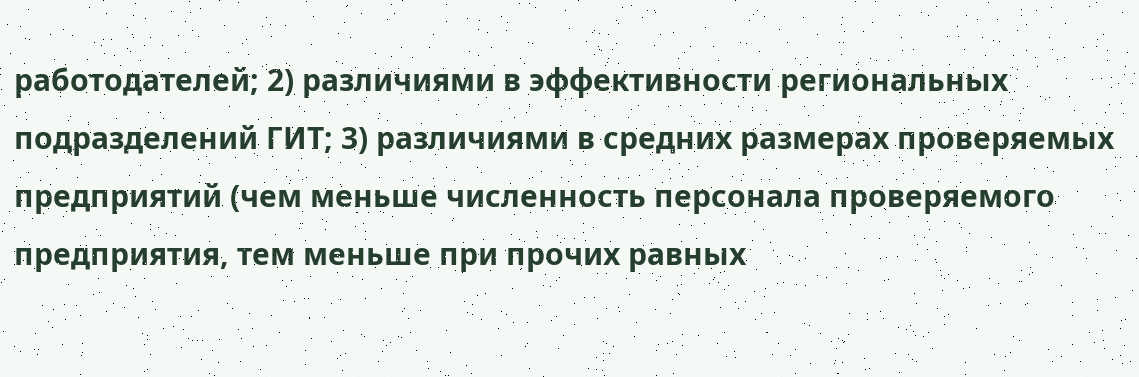работодателей; 2) различиями в эффективности региональных подразделений ГИТ; 3) различиями в средних размерах проверяемых предприятий (чем меньше численность персонала проверяемого предприятия, тем меньше при прочих равных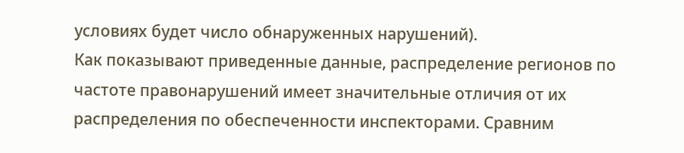условиях будет число обнаруженных нарушений).
Как показывают приведенные данные, распределение регионов по частоте правонарушений имеет значительные отличия от их распределения по обеспеченности инспекторами. Сравним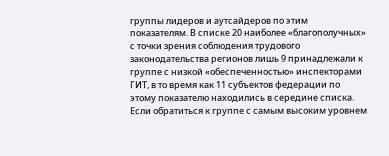группы лидеров и аутсайдеров по этим показателям. В списке 20 наиболее «благополучных» с точки зрения соблюдения трудового законодательства регионов лишь 9 принадлежали к группе с низкой «обеспеченностью» инспекторами ГИТ, в то время как 11 субъектов федерации по этому показателю находились в середине списка. Если обратиться к группе с самым высоким уровнем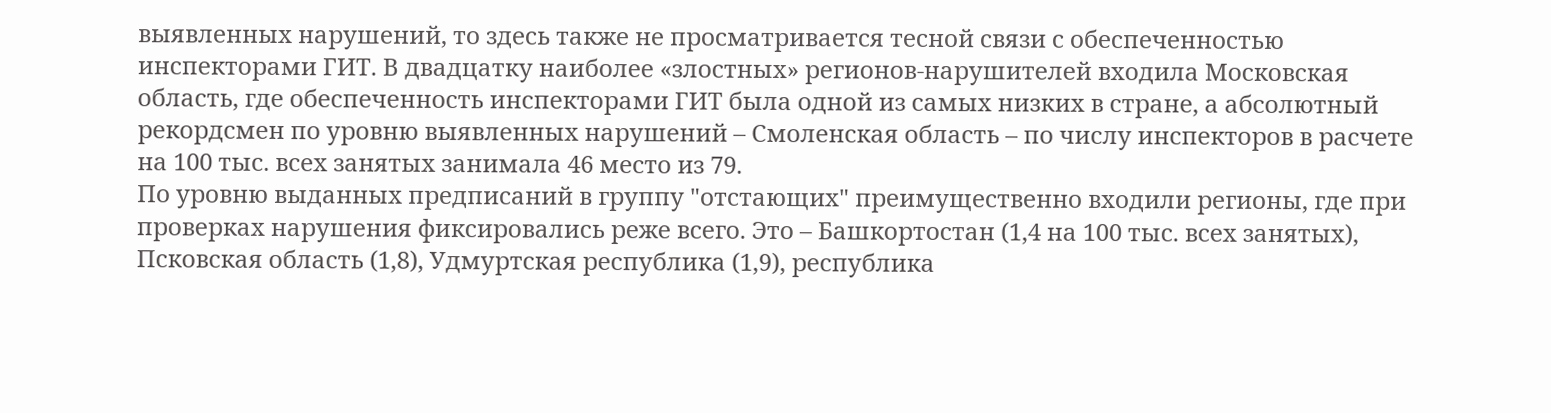выявленных нарушений, то здесь также не просматривается тесной связи с обеспеченностью инспекторами ГИТ. В двадцатку наиболее «злостных» регионов-нарушителей входила Московская область, где обеспеченность инспекторами ГИТ была одной из самых низких в стране, а абсолютный рекордсмен по уровню выявленных нарушений – Смоленская область – по числу инспекторов в расчете на 100 тыс. всех занятых занимала 46 место из 79.
По уровню выданных предписаний в группу "отстающих" преимущественно входили регионы, где при проверках нарушения фиксировались реже всего. Это – Башкортостан (1,4 на 100 тыс. всех занятых), Псковская область (1,8), Удмуртская республика (1,9), республика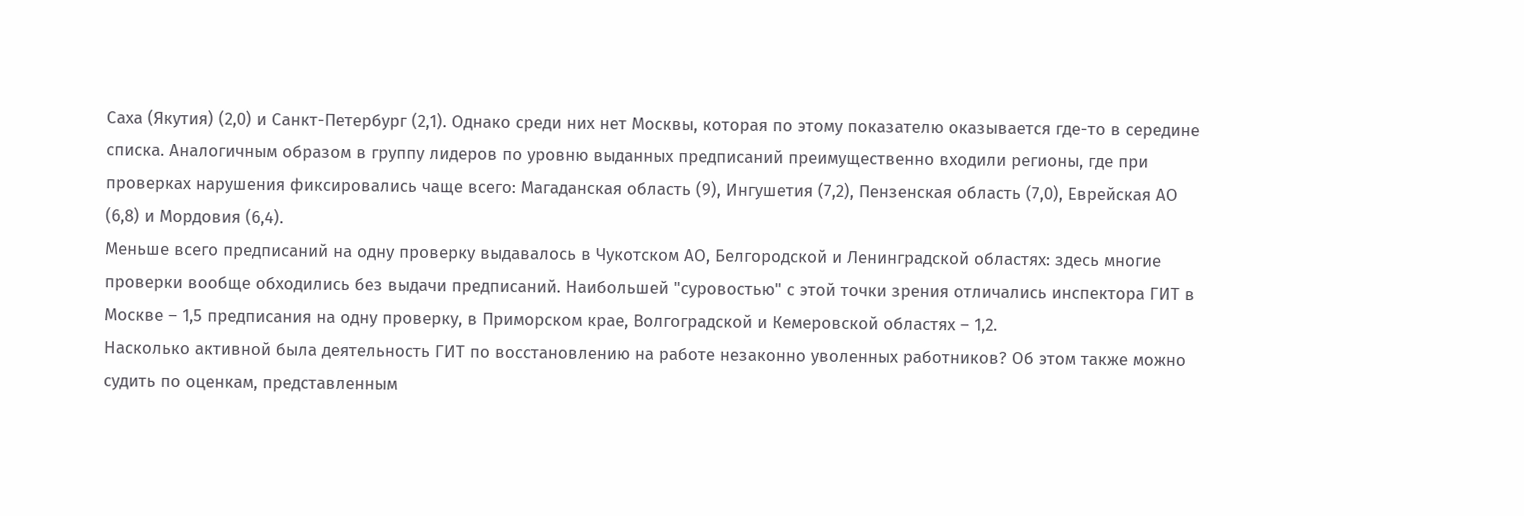Саха (Якутия) (2,0) и Санкт-Петербург (2,1). Однако среди них нет Москвы, которая по этому показателю оказывается где-то в середине списка. Аналогичным образом в группу лидеров по уровню выданных предписаний преимущественно входили регионы, где при проверках нарушения фиксировались чаще всего: Магаданская область (9), Ингушетия (7,2), Пензенская область (7,0), Еврейская АО (6,8) и Мордовия (6,4).
Меньше всего предписаний на одну проверку выдавалось в Чукотском АО, Белгородской и Ленинградской областях: здесь многие проверки вообще обходились без выдачи предписаний. Наибольшей "суровостью" с этой точки зрения отличались инспектора ГИТ в Москве – 1,5 предписания на одну проверку, в Приморском крае, Волгоградской и Кемеровской областях – 1,2.
Насколько активной была деятельность ГИТ по восстановлению на работе незаконно уволенных работников? Об этом также можно судить по оценкам, представленным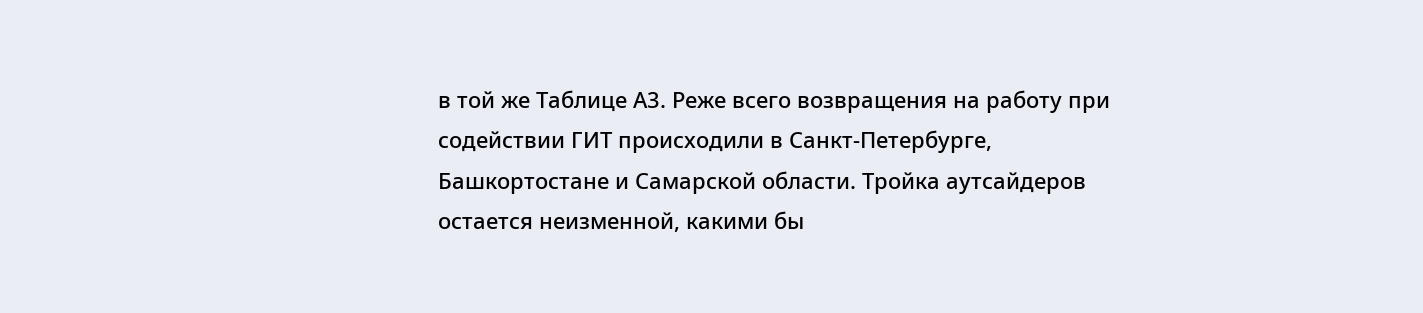в той же Таблице А3. Реже всего возвращения на работу при содействии ГИТ происходили в Санкт-Петербурге, Башкортостане и Самарской области. Тройка аутсайдеров остается неизменной, какими бы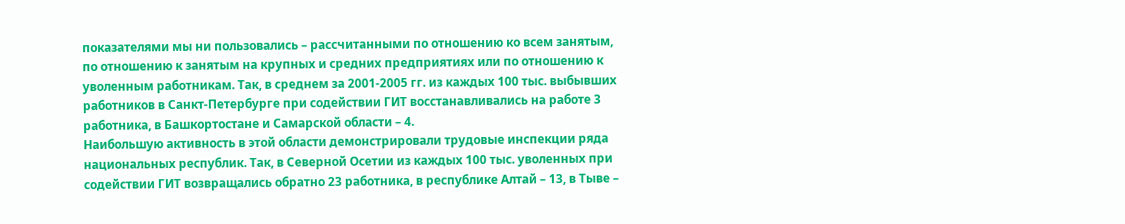показателями мы ни пользовались – рассчитанными по отношению ко всем занятым, по отношению к занятым на крупных и средних предприятиях или по отношению к уволенным работникам. Так, в среднем за 2001-2005 гг. из каждых 100 тыс. выбывших работников в Санкт-Петербурге при содействии ГИТ восстанавливались на работе 3 работника, в Башкортостане и Самарской области – 4.
Наибольшую активность в этой области демонстрировали трудовые инспекции ряда национальных республик. Так, в Северной Осетии из каждых 100 тыс. уволенных при содействии ГИТ возвращались обратно 23 работника, в республике Алтай – 13, в Тыве –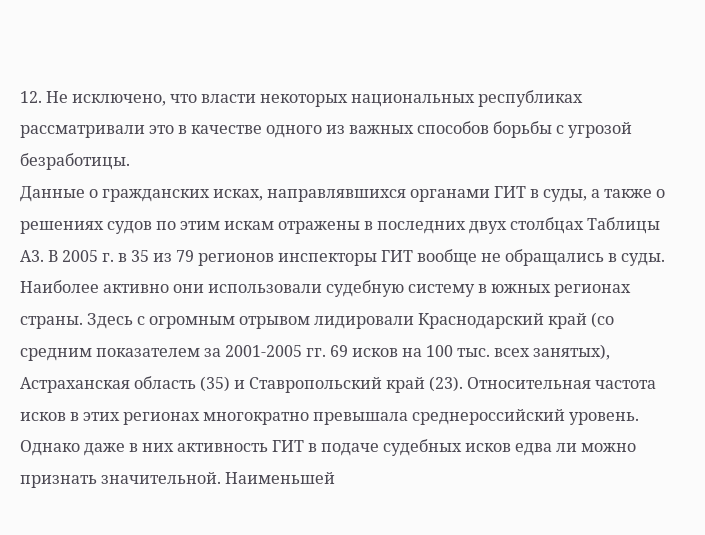12. Не исключено, что власти некоторых национальных республиках рассматривали это в качестве одного из важных способов борьбы с угрозой безработицы.
Данные о гражданских исках, направлявшихся органами ГИТ в суды, а также о решениях судов по этим искам отражены в последних двух столбцах Таблицы А3. В 2005 г. в 35 из 79 регионов инспекторы ГИТ вообще не обращались в суды. Наиболее активно они использовали судебную систему в южных регионах страны. Здесь с огромным отрывом лидировали Краснодарский край (со средним показателем за 2001-2005 гг. 69 исков на 100 тыс. всех занятых), Астраханская область (35) и Ставропольский край (23). Относительная частота исков в этих регионах многократно превышала среднероссийский уровень. Однако даже в них активность ГИТ в подаче судебных исков едва ли можно признать значительной. Наименьшей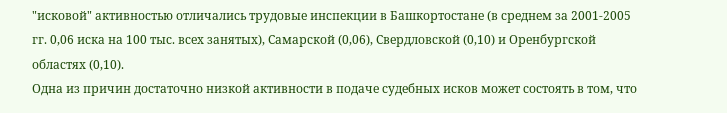"исковой" активностью отличались трудовые инспекции в Башкортостане (в среднем за 2001-2005 гг. 0,06 иска на 100 тыс. всех занятых), Самарской (0,06), Свердловской (0,10) и Оренбургской областях (0,10).
Одна из причин достаточно низкой активности в подаче судебных исков может состоять в том, что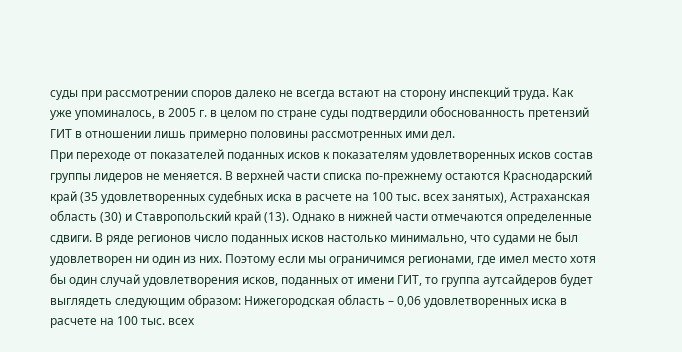суды при рассмотрении споров далеко не всегда встают на сторону инспекций труда. Как уже упоминалось, в 2005 г. в целом по стране суды подтвердили обоснованность претензий ГИТ в отношении лишь примерно половины рассмотренных ими дел.
При переходе от показателей поданных исков к показателям удовлетворенных исков состав группы лидеров не меняется. В верхней части списка по-прежнему остаются Краснодарский край (35 удовлетворенных судебных иска в расчете на 100 тыс. всех занятых), Астраханская область (30) и Ставропольский край (13). Однако в нижней части отмечаются определенные сдвиги. В ряде регионов число поданных исков настолько минимально, что судами не был удовлетворен ни один из них. Поэтому если мы ограничимся регионами, где имел место хотя бы один случай удовлетворения исков, поданных от имени ГИТ, то группа аутсайдеров будет выглядеть следующим образом: Нижегородская область – 0,06 удовлетворенных иска в расчете на 100 тыс. всех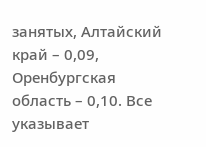занятых, Алтайский край – 0,09, Оренбургская область – 0,10. Все указывает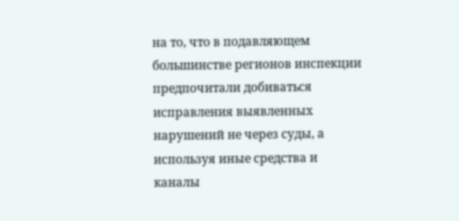на то, что в подавляющем большинстве регионов инспекции предпочитали добиваться исправления выявленных нарушений не через суды, а используя иные средства и каналы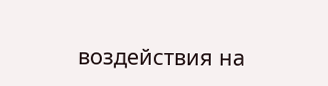воздействия на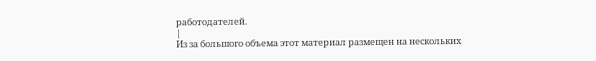работодателей.
|
Из за большого объема этот материал размещен на нескольких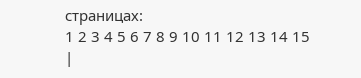страницах:
1 2 3 4 5 6 7 8 9 10 11 12 13 14 15 |